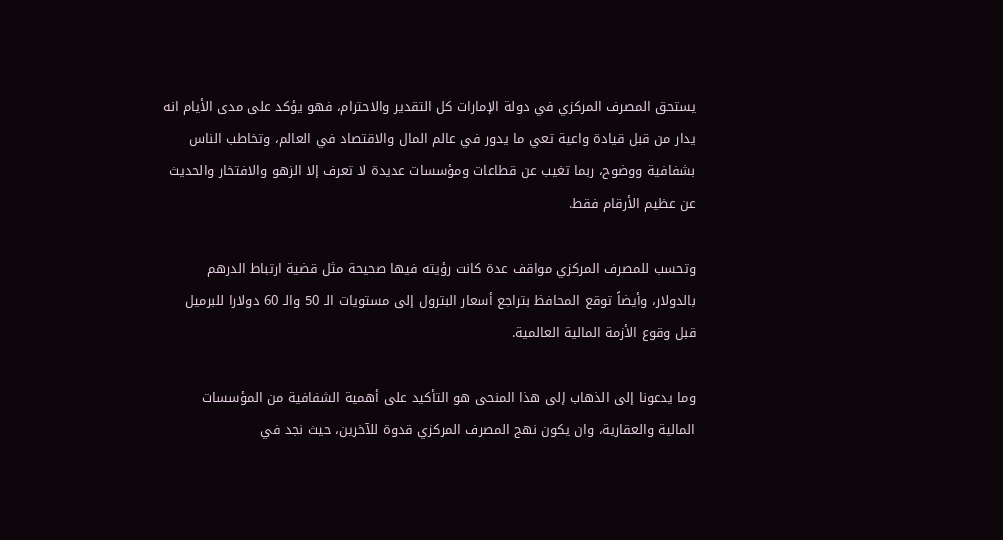يستحق المصرف المركزي في دولة الإمارات كل التقدير والاحترام، فهو يؤكد على مدى الأيام انه يدار من قبل قيادة واعية تعي ما يدور في عالم المال والاقتصاد في العالم، وتخاطب الناس بشفافية ووضوح، ربما تغيب عن قطاعات ومؤسسات عديدة لا تعرف إلا الزهو والافتخار والحديث عن عظيم الأرقام فقط.

وتحسب للمصرف المركزي مواقف عدة كانت رؤيته فيها صحيحة مثل قضية ارتباط الدرهم بالدولار، وأيضاً توقع المحافظ بتراجع أسعار البترول إلى مستويات الـ 50 والـ 60 دولارا للبرميل قبل وقوع الأزمة المالية العالمية.

وما يدعونا إلى الذهاب إلى هذا المنحى هو التأكيد على أهمية الشفافية من المؤسسات المالية والعقارية، وان يكون نهج المصرف المركزي قدوة للآخرين، حيث نجد في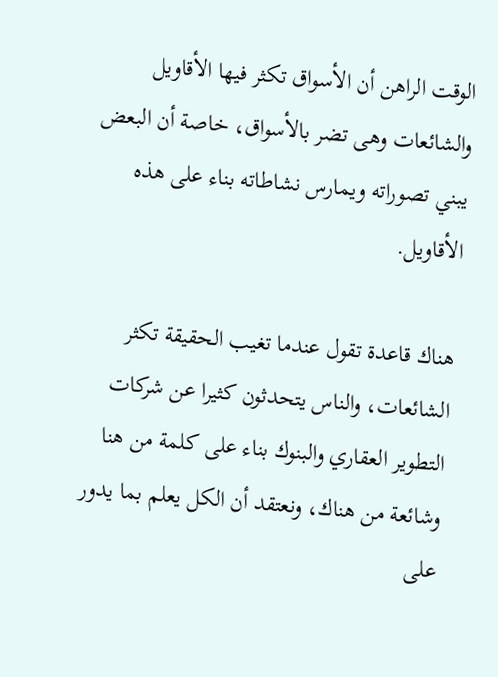الوقت الراهن أن الأسواق تكثر فيها الأقاويل والشائعات وهى تضر بالأسواق، خاصة أن البعض يبني تصوراته ويمارس نشاطاته بناء على هذه الأقاويل.

هناك قاعدة تقول عندما تغيب الحقيقة تكثر الشائعات، والناس يتحدثون كثيرا عن شركات التطوير العقاري والبنوك بناء على كلمة من هنا وشائعة من هناك، ونعتقد أن الكل يعلم بما يدور على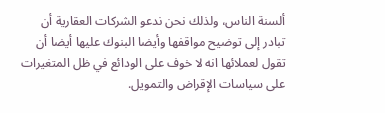ألسنة الناس، ولذلك نحن ندعو الشركات العقارية أن تبادر إلى توضيح مواقفها وأيضا البنوك عليها أيضا أن تقول لعملائها انه لا خوف على الودائع في ظل المتغيرات على سياسات الإقراض والتمويل.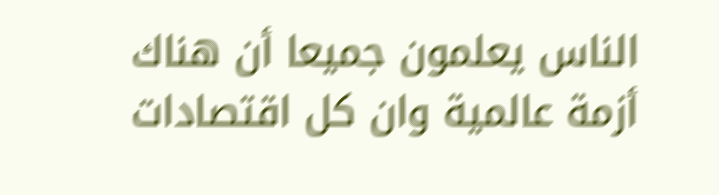الناس يعلمون جميعا أن هناك أزمة عالمية وان كل اقتصادات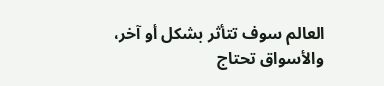العالم سوف تتأثر بشكل أو آخر، والأسواق تحتاج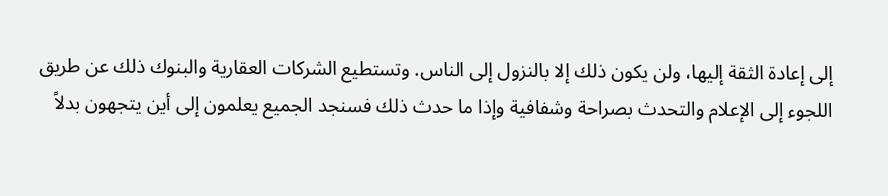إلى إعادة الثقة إليها، ولن يكون ذلك إلا بالنزول إلى الناس. وتستطيع الشركات العقارية والبنوك ذلك عن طريق اللجوء إلى الإعلام والتحدث بصراحة وشفافية وإذا ما حدث ذلك فسنجد الجميع يعلمون إلى أين يتجهون بدلاً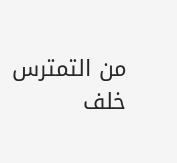من التمترس خلف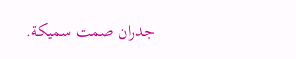جدران صمت سميكة.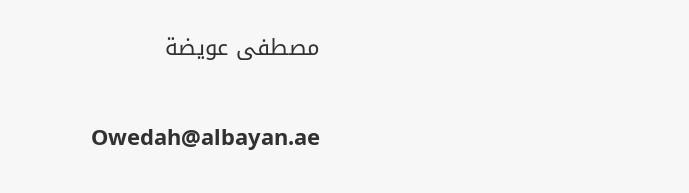مصطفى عويضة

Owedah@albayan.ae